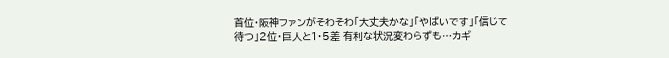首位・阪神ファンがそわそわ「大丈夫かな」「やばいです」「信じて待つ」2位・巨人と1・5差 有利な状況変わらずも…カギ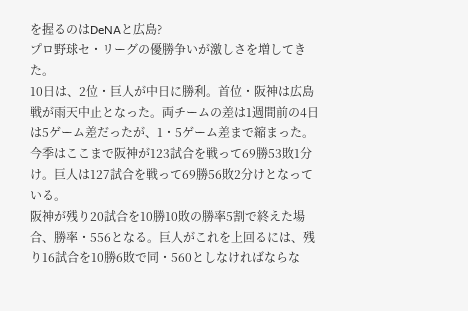を握るのはDeNAと広島?
プロ野球セ・リーグの優勝争いが激しさを増してきた。
10日は、2位・巨人が中日に勝利。首位・阪神は広島戦が雨天中止となった。両チームの差は1週間前の4日は5ゲーム差だったが、1・5ゲーム差まで縮まった。
今季はここまで阪神が123試合を戦って69勝53敗1分け。巨人は127試合を戦って69勝56敗2分けとなっている。
阪神が残り20試合を10勝10敗の勝率5割で終えた場合、勝率・556となる。巨人がこれを上回るには、残り16試合を10勝6敗で同・560としなければならな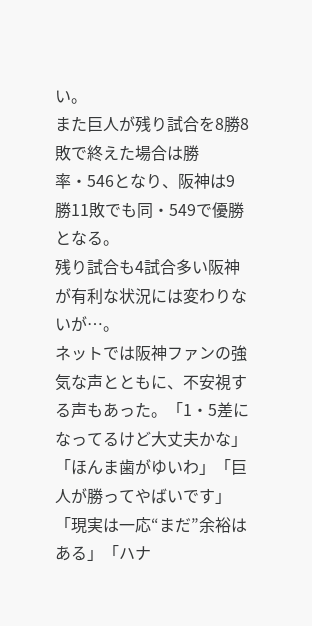い。
また巨人が残り試合を8勝8敗で終えた場合は勝率・546となり、阪神は9勝11敗でも同・549で優勝となる。
残り試合も4試合多い阪神が有利な状況には変わりないが…。
ネットでは阪神ファンの強気な声とともに、不安視する声もあった。「1・5差になってるけど大丈夫かな」「ほんま歯がゆいわ」「巨人が勝ってやばいです」「現実は一応“まだ”余裕はある」「ハナ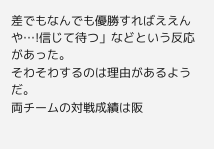差でもなんでも優勝すればええんや…!信じて待つ」などという反応があった。
そわそわするのは理由があるようだ。
両チームの対戦成績は阪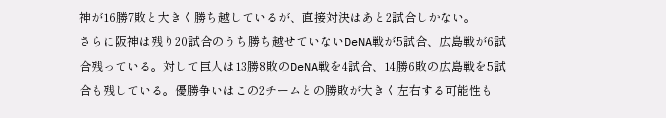神が16勝7敗と大きく勝ち越しているが、直接対決はあと2試合しかない。
さらに阪神は残り20試合のうち勝ち越せていないDeNA戦が5試合、広島戦が6試合残っている。対して巨人は13勝8敗のDeNA戦を4試合、14勝6敗の広島戦を5試合も残している。優勝争いはこの2チームとの勝敗が大きく左右する可能性も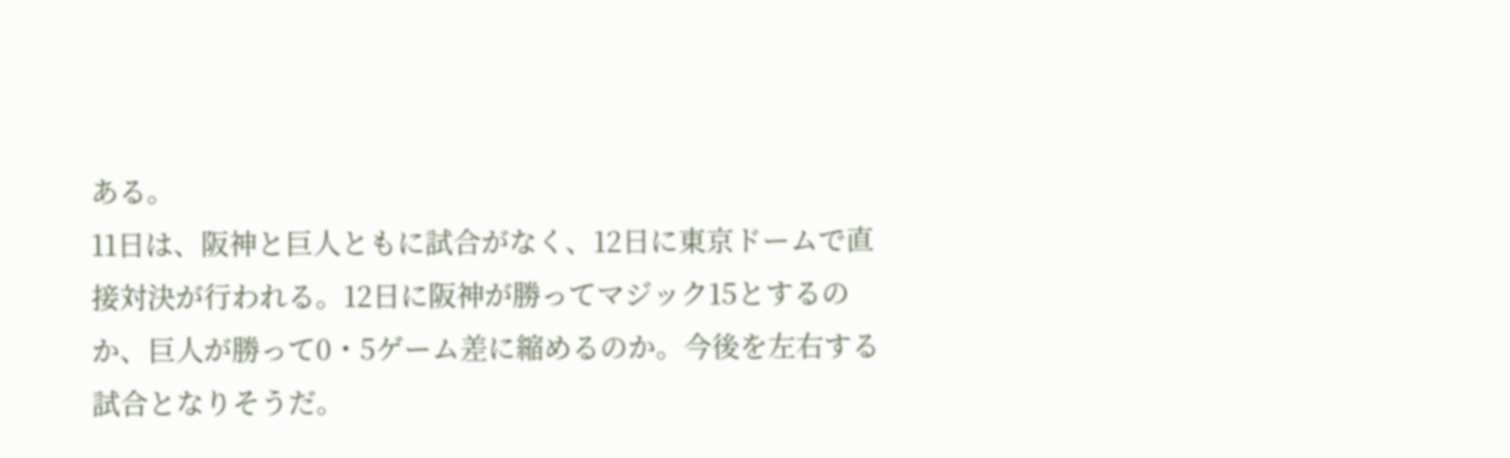ある。
11日は、阪神と巨人ともに試合がなく、12日に東京ドームで直接対決が行われる。12日に阪神が勝ってマジック15とするのか、巨人が勝って0・5ゲーム差に縮めるのか。今後を左右する試合となりそうだ。